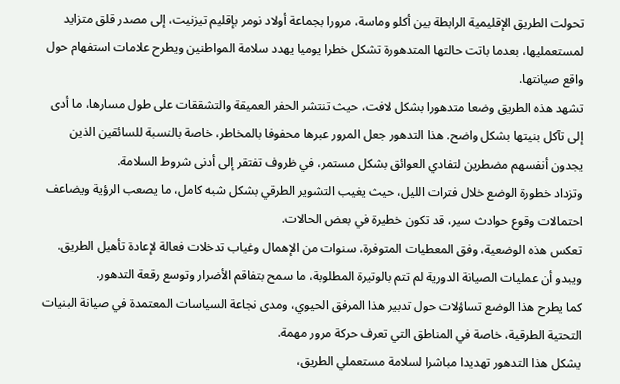تحولت الطريق الإقليمية الرابطة بين أكلو وماسة، مرورا بجماعة أولاد نومر بإقليم تيزنيت، إلى مصدر قلق متزايد لمستعمليها، بعدما باتت حالتها المتدهورة تشكل خطرا يوميا يهدد سلامة المواطنين ويطرح علامات استفهام حول واقع صيانتها.
تشهد هذه الطريق وضعا متدهورا بشكل لافت، حيث تنتشر الحفر العميقة والتشققات على طول مسارها، ما أدى إلى تآكل بنيتها بشكل واضح. هذا التدهور جعل المرور عبرها محفوفا بالمخاطر، خاصة بالنسبة للسائقين الذين يجدون أنفسهم مضطرين لتفادي العوائق بشكل مستمر، في ظروف تفتقر إلى أدنى شروط السلامة.
وتزداد خطورة الوضع خلال فترات الليل، حيث يغيب التشوير الطرقي بشكل شبه كامل، ما يصعب الرؤية ويضاعف احتمالات وقوع حوادث سير، قد تكون خطيرة في بعض الحالات.
تعكس هذه الوضعية، وفق المعطيات المتوفرة، سنوات من الإهمال وغياب تدخلات فعالة لإعادة تأهيل الطريق. ويبدو أن عمليات الصيانة الدورية لم تتم بالوتيرة المطلوبة، ما سمح بتفاقم الأضرار وتوسع رقعة التدهور.
كما يطرح هذا الوضع تساؤلات حول تدبير هذا المرفق الحيوي، ومدى نجاعة السياسات المعتمدة في صيانة البنيات التحتية الطرقية، خاصة في المناطق التي تعرف حركة مرور مهمة.
يشكل هذا التدهور تهديدا مباشرا لسلامة مستعملي الطريق،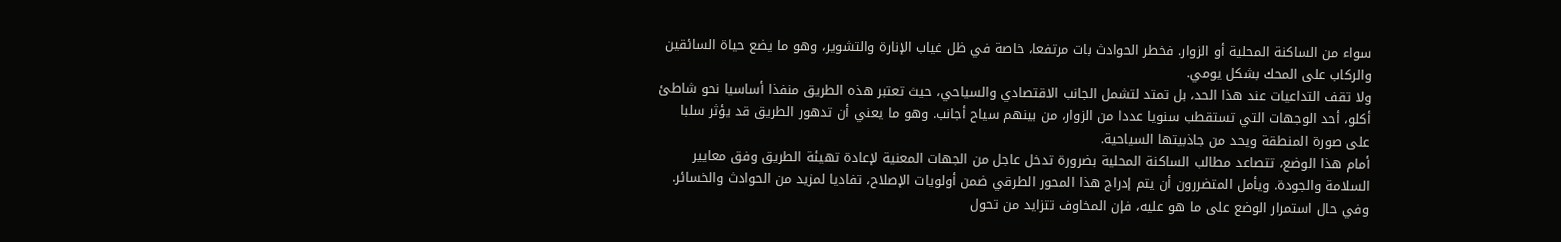سواء من الساكنة المحلية أو الزوار. فخطر الحوادث بات مرتفعا، خاصة في ظل غياب الإنارة والتشوير، وهو ما يضع حياة السائقين والركاب على المحك بشكل يومي.
ولا تقف التداعيات عند هذا الحد، بل تمتد لتشمل الجانب الاقتصادي والسياحي، حيث تعتبر هذه الطريق منفذا أساسيا نحو شاطئ أكلو، أحد الوجهات التي تستقطب سنويا عددا من الزوار، من بينهم سياح أجانب. وهو ما يعني أن تدهور الطريق قد يؤثر سلبا على صورة المنطقة ويحد من جاذبيتها السياحية.
أمام هذا الوضع، تتصاعد مطالب الساكنة المحلية بضرورة تدخل عاجل من الجهات المعنية لإعادة تهيئة الطريق وفق معايير السلامة والجودة. ويأمل المتضررون أن يتم إدراج هذا المحور الطرقي ضمن أولويات الإصلاح، تفاديا لمزيد من الحوادث والخسائر.
وفي حال استمرار الوضع على ما هو عليه، فإن المخاوف تتزايد من تحول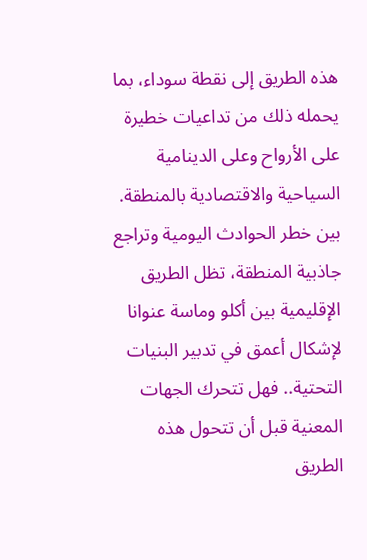هذه الطريق إلى نقطة سوداء، بما يحمله ذلك من تداعيات خطيرة على الأرواح وعلى الدينامية السياحية والاقتصادية بالمنطقة.
بين خطر الحوادث اليومية وتراجع جاذبية المنطقة، تظل الطريق الإقليمية بين أكلو وماسة عنوانا لإشكال أعمق في تدبير البنيات التحتية.. فهل تتحرك الجهات المعنية قبل أن تتحول هذه الطريق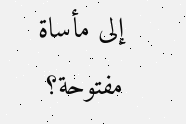إلى مأساة مفتوحة؟